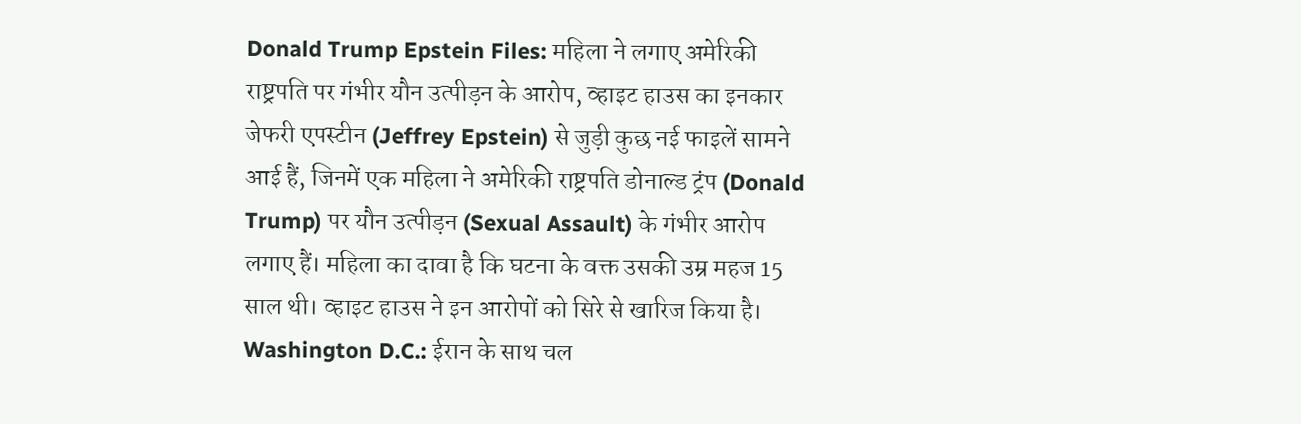Donald Trump Epstein Files: महिला ने लगाए अमेरिकी राष्ट्रपति पर गंभीर यौन उत्पीड़न के आरोप, व्हाइट हाउस का इनकार
जेफरी एपस्टीन (Jeffrey Epstein) से जुड़ी कुछ नई फाइलें सामने आई हैं, जिनमें एक महिला ने अमेरिकी राष्ट्रपति डोनाल्ड ट्रंप (Donald Trump) पर यौन उत्पीड़न (Sexual Assault) के गंभीर आरोप लगाए हैं। महिला का दावा है कि घटना के वक्त उसकी उम्र महज 15 साल थी। व्हाइट हाउस ने इन आरोपों को सिरे से खारिज किया है।
Washington D.C.: ईरान के साथ चल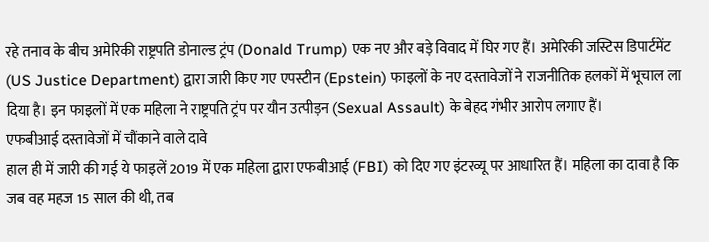रहे तनाव के बीच अमेरिकी राष्ट्रपति डोनाल्ड ट्रंप (Donald Trump) एक नए और बड़े विवाद में घिर गए हैं। अमेरिकी जस्टिस डिपार्टमेंट (US Justice Department) द्वारा जारी किए गए एपस्टीन (Epstein) फाइलों के नए दस्तावेजों ने राजनीतिक हलकों में भूचाल ला दिया है। इन फाइलों में एक महिला ने राष्ट्रपति ट्रंप पर यौन उत्पीड़न (Sexual Assault) के बेहद गंभीर आरोप लगाए हैं।
एफबीआई दस्तावेजों में चौंकाने वाले दावे
हाल ही में जारी की गई ये फाइलें 2019 में एक महिला द्वारा एफबीआई (FBI) को दिए गए इंटरव्यू पर आधारित हैं। महिला का दावा है कि जब वह महज 15 साल की थी, तब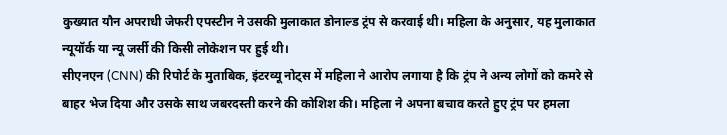कुख्यात यौन अपराधी जेफरी एपस्टीन ने उसकी मुलाकात डोनाल्ड ट्रंप से करवाई थी। महिला के अनुसार, यह मुलाकात न्यूयॉर्क या न्यू जर्सी की किसी लोकेशन पर हुई थी।
सीएनएन (CNN) की रिपोर्ट के मुताबिक, इंटरव्यू नोट्स में महिला ने आरोप लगाया है कि ट्रंप ने अन्य लोगों को कमरे से बाहर भेज दिया और उसके साथ जबरदस्ती करने की कोशिश की। महिला ने अपना बचाव करते हुए ट्रंप पर हमला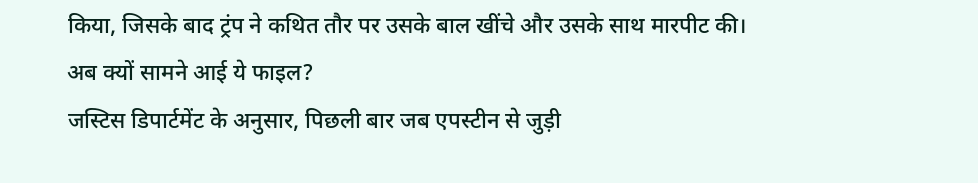किया, जिसके बाद ट्रंप ने कथित तौर पर उसके बाल खींचे और उसके साथ मारपीट की।
अब क्यों सामने आई ये फाइल?
जस्टिस डिपार्टमेंट के अनुसार, पिछली बार जब एपस्टीन से जुड़ी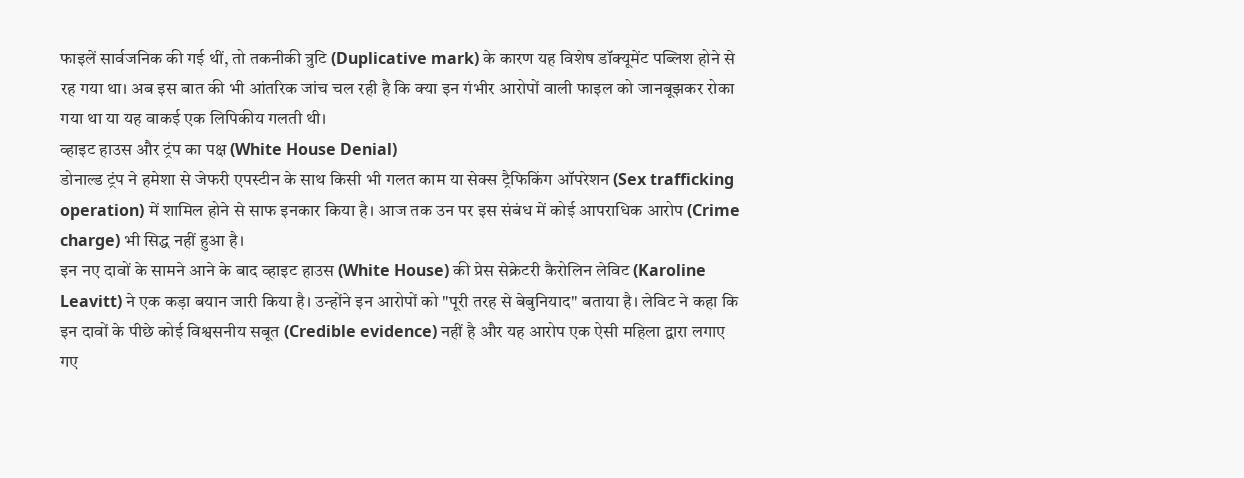फाइलें सार्वजनिक की गई थीं, तो तकनीकी त्रुटि (Duplicative mark) के कारण यह विशेष डॉक्यूमेंट पब्लिश होने से रह गया था। अब इस बात की भी आंतरिक जांच चल रही है कि क्या इन गंभीर आरोपों वाली फाइल को जानबूझकर रोका गया था या यह वाकई एक लिपिकीय गलती थी।
व्हाइट हाउस और ट्रंप का पक्ष (White House Denial)
डोनाल्ड ट्रंप ने हमेशा से जेफरी एपस्टीन के साथ किसी भी गलत काम या सेक्स ट्रैफिकिंग ऑपरेशन (Sex trafficking operation) में शामिल होने से साफ इनकार किया है। आज तक उन पर इस संबंध में कोई आपराधिक आरोप (Crime charge) भी सिद्ध नहीं हुआ है।
इन नए दावों के सामने आने के बाद व्हाइट हाउस (White House) की प्रेस सेक्रेटरी कैरोलिन लेविट (Karoline Leavitt) ने एक कड़ा बयान जारी किया है। उन्होंने इन आरोपों को "पूरी तरह से बेबुनियाद" बताया है। लेविट ने कहा कि इन दावों के पीछे कोई विश्वसनीय सबूत (Credible evidence) नहीं है और यह आरोप एक ऐसी महिला द्वारा लगाए गए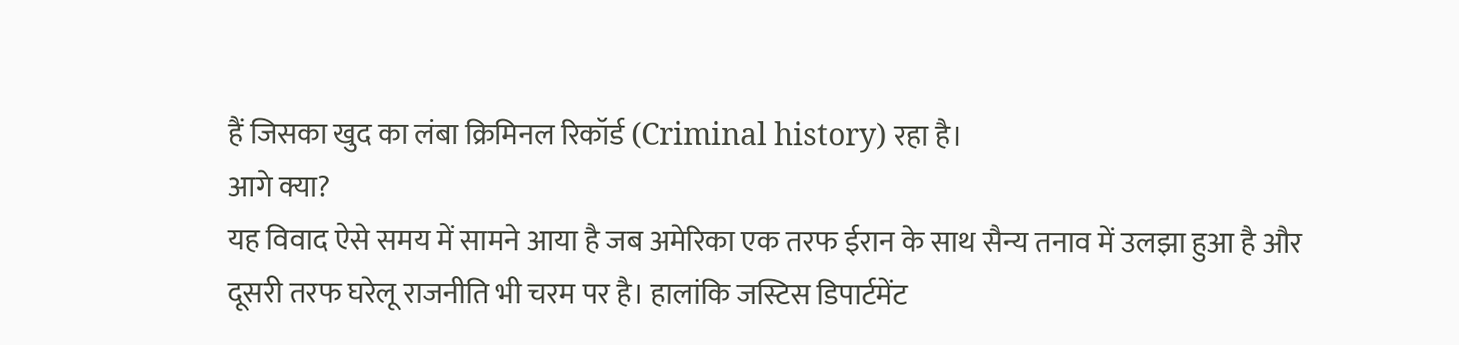हैं जिसका खुद का लंबा क्रिमिनल रिकॉर्ड (Criminal history) रहा है।
आगे क्या?
यह विवाद ऐसे समय में सामने आया है जब अमेरिका एक तरफ ईरान के साथ सैन्य तनाव में उलझा हुआ है और दूसरी तरफ घरेलू राजनीति भी चरम पर है। हालांकि जस्टिस डिपार्टमेंट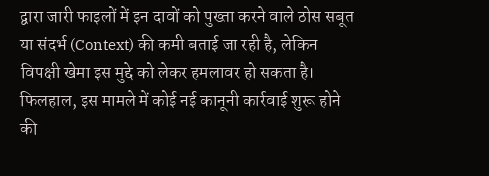द्वारा जारी फाइलों में इन दावों को पुख्ता करने वाले ठोस सबूत या संदर्भ (Context) की कमी बताई जा रही है, लेकिन विपक्षी खेमा इस मुद्दे को लेकर हमलावर हो सकता है। फिलहाल, इस मामले में कोई नई कानूनी कार्रवाई शुरू होने की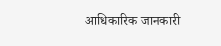आधिकारिक जानकारी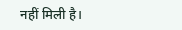नहीं मिली है।